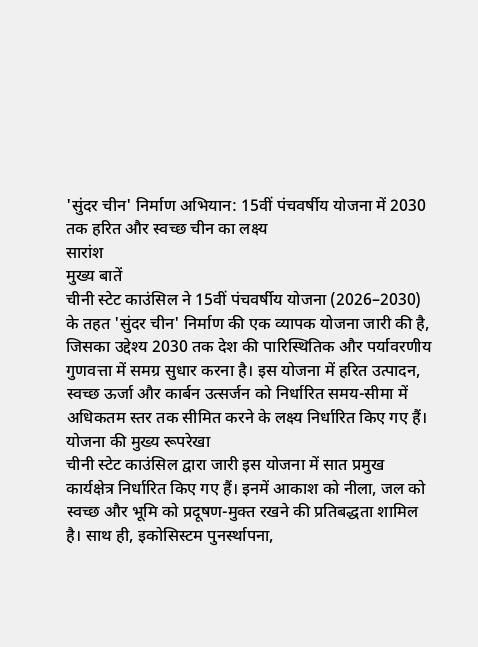'सुंदर चीन' निर्माण अभियान: 15वीं पंचवर्षीय योजना में 2030 तक हरित और स्वच्छ चीन का लक्ष्य
सारांश
मुख्य बातें
चीनी स्टेट काउंसिल ने 15वीं पंचवर्षीय योजना (2026–2030) के तहत 'सुंदर चीन' निर्माण की एक व्यापक योजना जारी की है, जिसका उद्देश्य 2030 तक देश की पारिस्थितिक और पर्यावरणीय गुणवत्ता में समग्र सुधार करना है। इस योजना में हरित उत्पादन, स्वच्छ ऊर्जा और कार्बन उत्सर्जन को निर्धारित समय-सीमा में अधिकतम स्तर तक सीमित करने के लक्ष्य निर्धारित किए गए हैं।
योजना की मुख्य रूपरेखा
चीनी स्टेट काउंसिल द्वारा जारी इस योजना में सात प्रमुख कार्यक्षेत्र निर्धारित किए गए हैं। इनमें आकाश को नीला, जल को स्वच्छ और भूमि को प्रदूषण-मुक्त रखने की प्रतिबद्धता शामिल है। साथ ही, इकोसिस्टम पुनर्स्थापना,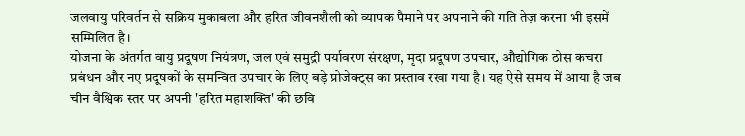जलवायु परिवर्तन से सक्रिय मुकाबला और हरित जीवनशैली को व्यापक पैमाने पर अपनाने की गति तेज़ करना भी इसमें सम्मिलित है।
योजना के अंतर्गत वायु प्रदूषण नियंत्रण, जल एवं समुद्री पर्यावरण संरक्षण, मृदा प्रदूषण उपचार, औद्योगिक ठोस कचरा प्रबंधन और नए प्रदूषकों के समन्वित उपचार के लिए बड़े प्रोजेक्ट्स का प्रस्ताव रखा गया है। यह ऐसे समय में आया है जब चीन वैश्विक स्तर पर अपनी 'हरित महाशक्ति' की छवि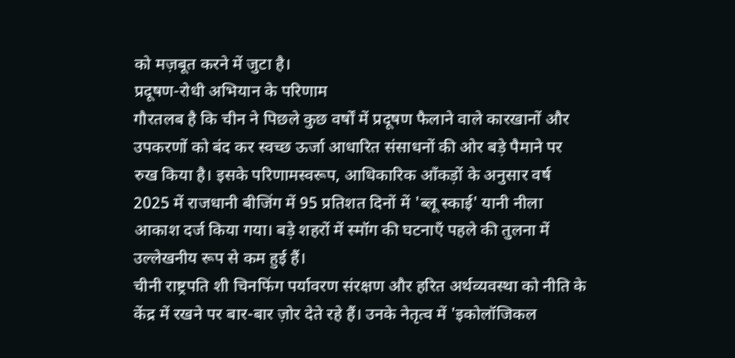को मज़बूत करने में जुटा है।
प्रदूषण-रोधी अभियान के परिणाम
गौरतलब है कि चीन ने पिछले कुछ वर्षों में प्रदूषण फैलाने वाले कारखानों और उपकरणों को बंद कर स्वच्छ ऊर्जा आधारित संसाधनों की ओर बड़े पैमाने पर रुख किया है। इसके परिणामस्वरूप, आधिकारिक आँकड़ों के अनुसार वर्ष 2025 में राजधानी बीजिंग में 95 प्रतिशत दिनों में 'ब्लू स्काई' यानी नीला आकाश दर्ज किया गया। बड़े शहरों में स्मॉग की घटनाएँ पहले की तुलना में उल्लेखनीय रूप से कम हुई हैं।
चीनी राष्ट्रपति शी चिनफिंग पर्यावरण संरक्षण और हरित अर्थव्यवस्था को नीति के केंद्र में रखने पर बार-बार ज़ोर देते रहे हैं। उनके नेतृत्व में 'इकोलॉजिकल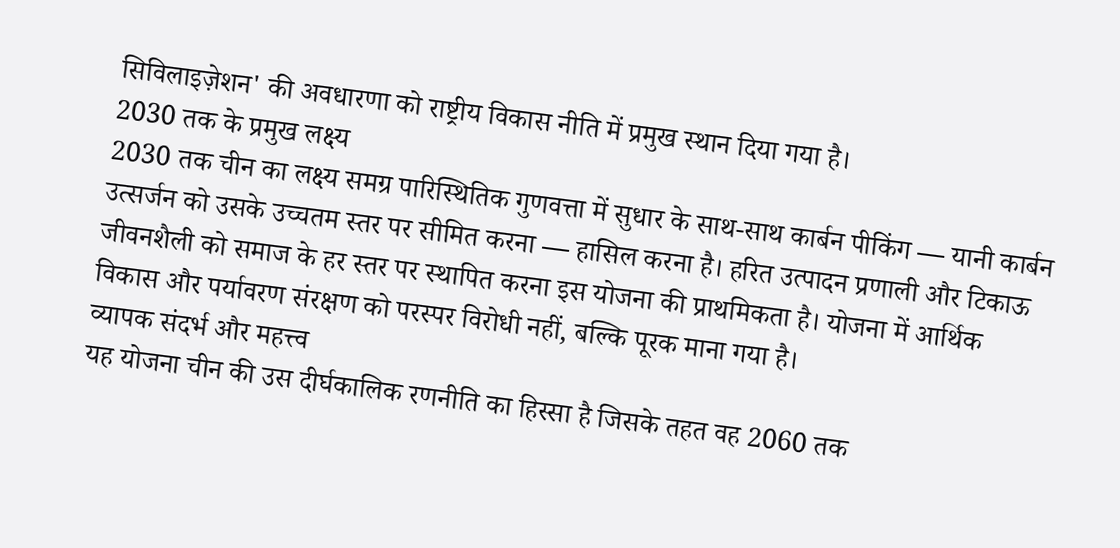सिविलाइज़ेशन' की अवधारणा को राष्ट्रीय विकास नीति में प्रमुख स्थान दिया गया है।
2030 तक के प्रमुख लक्ष्य
2030 तक चीन का लक्ष्य समग्र पारिस्थितिक गुणवत्ता में सुधार के साथ-साथ कार्बन पीकिंग — यानी कार्बन उत्सर्जन को उसके उच्चतम स्तर पर सीमित करना — हासिल करना है। हरित उत्पादन प्रणाली और टिकाऊ जीवनशैली को समाज के हर स्तर पर स्थापित करना इस योजना की प्राथमिकता है। योजना में आर्थिक विकास और पर्यावरण संरक्षण को परस्पर विरोधी नहीं, बल्कि पूरक माना गया है।
व्यापक संदर्भ और महत्त्व
यह योजना चीन की उस दीर्घकालिक रणनीति का हिस्सा है जिसके तहत वह 2060 तक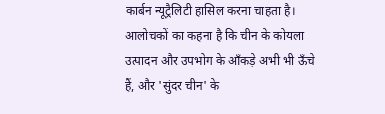कार्बन न्यूट्रैलिटी हासिल करना चाहता है। आलोचकों का कहना है कि चीन के कोयला उत्पादन और उपभोग के आँकड़े अभी भी ऊँचे हैं, और 'सुंदर चीन' के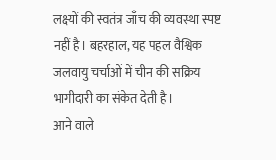लक्ष्यों की स्वतंत्र जाँच की व्यवस्था स्पष्ट नहीं है। बहरहाल, यह पहल वैश्विक जलवायु चर्चाओं में चीन की सक्रिय भागीदारी का संकेत देती है।
आने वाले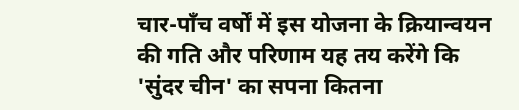चार-पाँच वर्षों में इस योजना के क्रियान्वयन की गति और परिणाम यह तय करेंगे कि 'सुंदर चीन' का सपना कितना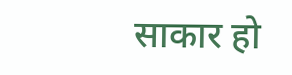साकार हो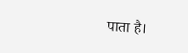पाता है।